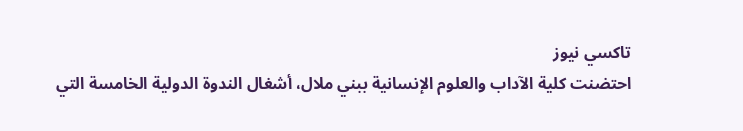تاكسي نيوز
احتضنت كلية الآداب والعلوم الإنسانية ببني ملال، أشغال الندوة الدولية الخامسة التي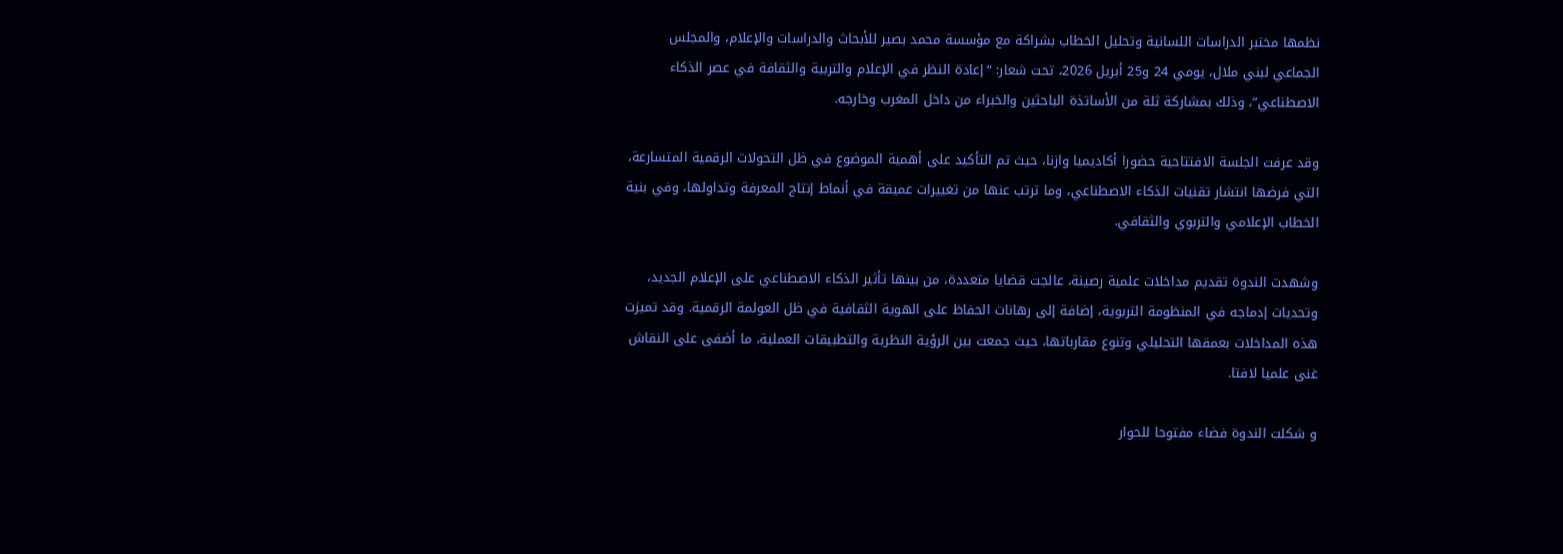نظمها مختبر الدراسات اللسانية وتحليل الخطاب بشراكة مع مؤسسة محمد بصير للأبحاث والدراسات والإعلام، والمجلس الجماعي لبني ملال، يومي 24 و25 أبريل 2026، تحت شعار: “إعادة النظر في الإعلام والتربية والثقافة في عصر الذكاء الاصطناعي”، وذلك بمشاركة ثلة من الأساتذة الباحثين والخبراء من داخل المغرب وخارجه.

وقد عرفت الجلسة الافتتاحية حضورا أكاديميا وازنا، حيث تم التأكيد على أهمية الموضوع في ظل التحولات الرقمية المتسارعة، التي فرضها انتشار تقنيات الذكاء الاصطناعي، وما ترتب عنها من تغييرات عميقة في أنماط إنتاج المعرفة وتداولها، وفي بنية الخطاب الإعلامي والتربوي والثقافي.

وشهدت الندوة تقديم مداخلات علمية رصينة، عالجت قضايا متعددة، من بينها تأثير الذكاء الاصطناعي على الإعلام الجديد، وتحديات إدماجه في المنظومة التربوية، إضافة إلى رهانات الحفاظ على الهوية الثقافية في ظل العولمة الرقمية. وقد تميزت هذه المداخلات بعمقها التحليلي وتنوع مقارباتها، حيث جمعت بين الرؤية النظرية والتطبيقات العملية، ما أضفى على النقاش غنى علميا لافتا.

و شكلت الندوة فضاء مفتوحا للحوار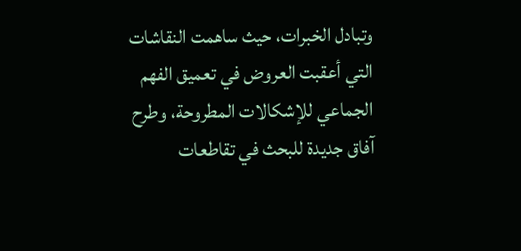وتبادل الخبرات، حيث ساهمت النقاشات التي أعقبت العروض في تعميق الفهم الجماعي للإشكالات المطروحة، وطرح آفاق جديدة للبحث في تقاطعات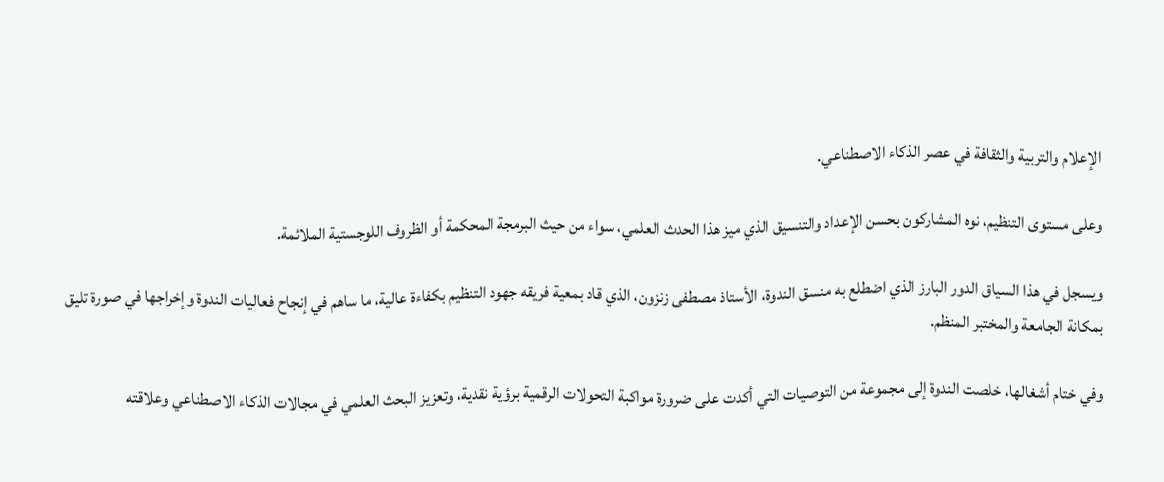الإعلام والتربية والثقافة في عصر الذكاء الاصطناعي.

وعلى مستوى التنظيم، نوه المشاركون بحسن الإعداد والتنسيق الذي ميز هذا الحدث العلمي، سواء من حيث البرمجة المحكمة أو الظروف اللوجستية الملائمة.

ويسجل في هذا السياق الدور البارز الذي اضطلع به منسق الندوة، الأستاذ مصطفى زنزون، الذي قاد بمعية فريقه جهود التنظيم بكفاءة عالية، ما ساهم في إنجاح فعاليات الندوة وإخراجها في صورة تليق بمكانة الجامعة والمختبر المنظم.

وفي ختام أشغالها، خلصت الندوة إلى مجموعة من التوصيات التي أكدت على ضرورة مواكبة التحولات الرقمية برؤية نقدية، وتعزيز البحث العلمي في مجالات الذكاء الاصطناعي وعلاقته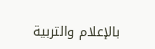بالإعلام والتربية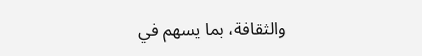والثقافة، بما يسهم في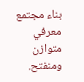بناء مجتمع معرفي متوازن ومنفتح.